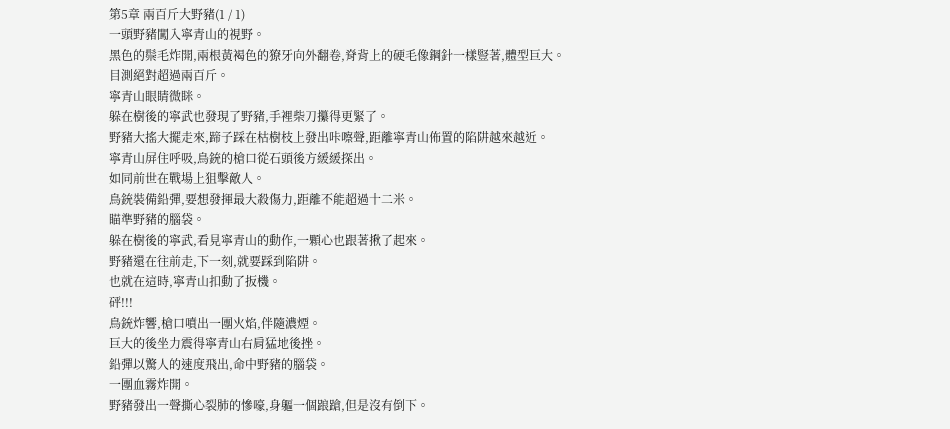第5章 兩百斤大野豬(1 / 1)
一頭野豬闖入寧青山的視野。
黑色的鬃毛炸開,兩根黃褐色的獠牙向外翻卷,脊背上的硬毛像鋼針一樣豎著,體型巨大。
目測絕對超過兩百斤。
寧青山眼睛微眯。
躲在樹後的寧武也發現了野豬,手裡柴刀攥得更緊了。
野豬大搖大擺走來,蹄子踩在枯樹枝上發出咔嚓聲,距離寧青山佈置的陷阱越來越近。
寧青山屏住呼吸,鳥銃的槍口從石頭後方緩緩探出。
如同前世在戰場上狙擊敵人。
鳥銃裝備鉛彈,要想發揮最大殺傷力,距離不能超過十二米。
瞄準野豬的腦袋。
躲在樹後的寧武,看見寧青山的動作,一顆心也跟著揪了起來。
野豬還在往前走,下一刻,就要踩到陷阱。
也就在這時,寧青山扣動了扳機。
砰!!!
鳥銃炸響,槍口噴出一團火焰,伴隨濃煙。
巨大的後坐力震得寧青山右肩猛地後挫。
鉛彈以驚人的速度飛出,命中野豬的腦袋。
一團血霧炸開。
野豬發出一聲撕心裂肺的慘嚎,身軀一個踉蹌,但是沒有倒下。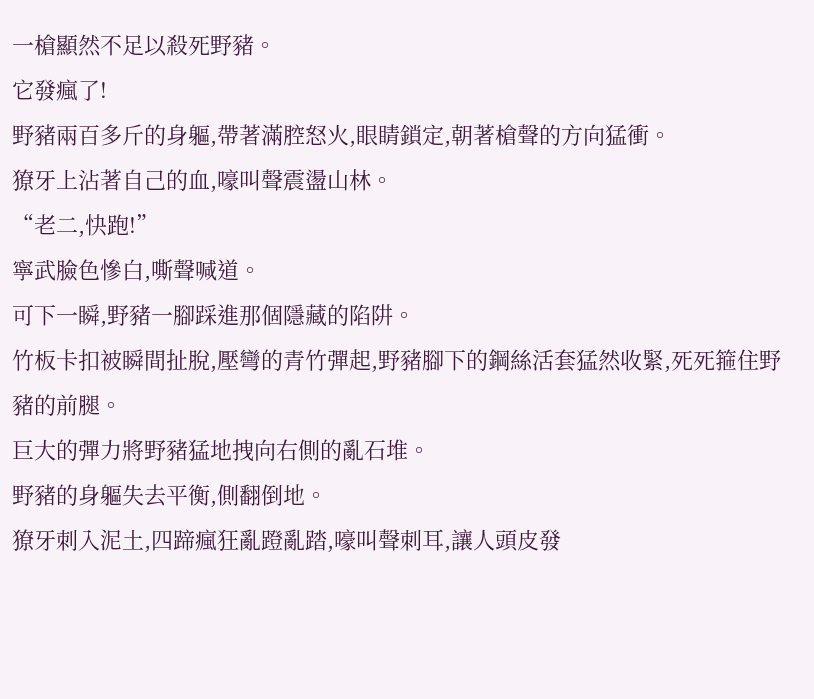一槍顯然不足以殺死野豬。
它發瘋了!
野豬兩百多斤的身軀,帶著滿腔怒火,眼睛鎖定,朝著槍聲的方向猛衝。
獠牙上沾著自己的血,嚎叫聲震盪山林。
“老二,快跑!”
寧武臉色慘白,嘶聲喊道。
可下一瞬,野豬一腳踩進那個隱藏的陷阱。
竹板卡扣被瞬間扯脫,壓彎的青竹彈起,野豬腳下的鋼絲活套猛然收緊,死死箍住野豬的前腿。
巨大的彈力將野豬猛地拽向右側的亂石堆。
野豬的身軀失去平衡,側翻倒地。
獠牙刺入泥土,四蹄瘋狂亂蹬亂踏,嚎叫聲刺耳,讓人頭皮發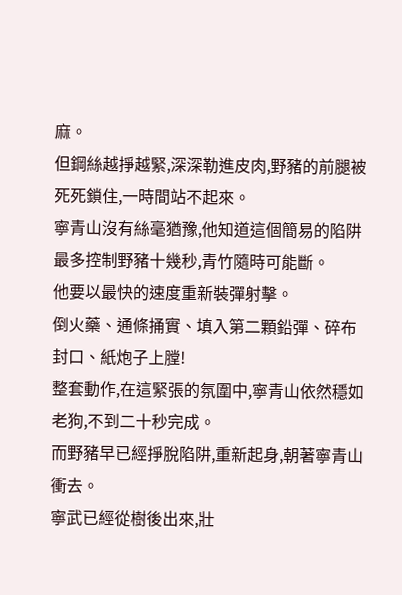麻。
但鋼絲越掙越緊,深深勒進皮肉,野豬的前腿被死死鎖住,一時間站不起來。
寧青山沒有絲毫猶豫,他知道這個簡易的陷阱最多控制野豬十幾秒,青竹隨時可能斷。
他要以最快的速度重新裝彈射擊。
倒火藥、通條捅實、填入第二顆鉛彈、碎布封口、紙炮子上膛!
整套動作,在這緊張的氛圍中,寧青山依然穩如老狗,不到二十秒完成。
而野豬早已經掙脫陷阱,重新起身,朝著寧青山衝去。
寧武已經從樹後出來,壯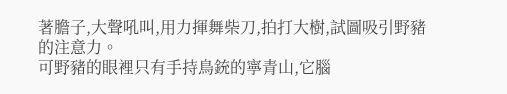著膽子,大聲吼叫,用力揮舞柴刀,拍打大樹,試圖吸引野豬的注意力。
可野豬的眼裡只有手持鳥銃的寧青山,它腦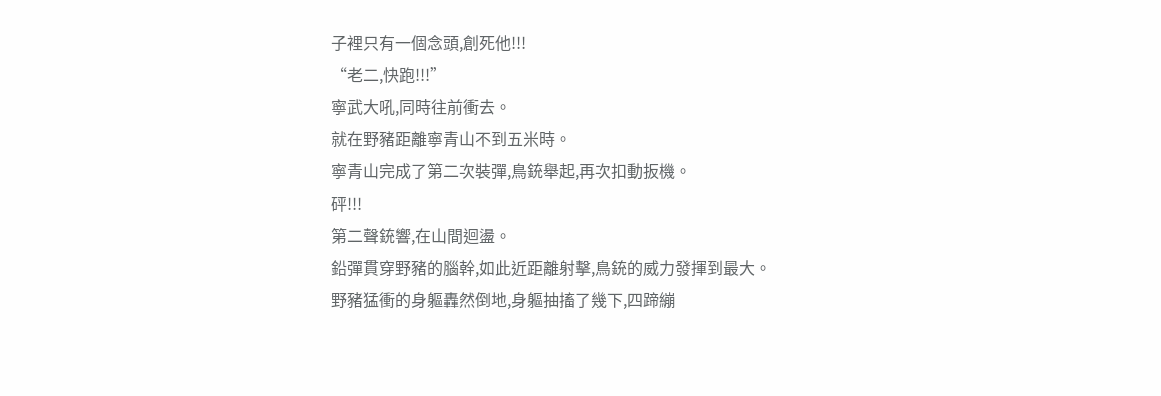子裡只有一個念頭,創死他!!!
“老二,快跑!!!”
寧武大吼,同時往前衝去。
就在野豬距離寧青山不到五米時。
寧青山完成了第二次裝彈,鳥銃舉起,再次扣動扳機。
砰!!!
第二聲銃響,在山間迴盪。
鉛彈貫穿野豬的腦幹,如此近距離射擊,鳥銃的威力發揮到最大。
野豬猛衝的身軀轟然倒地,身軀抽搐了幾下,四蹄繃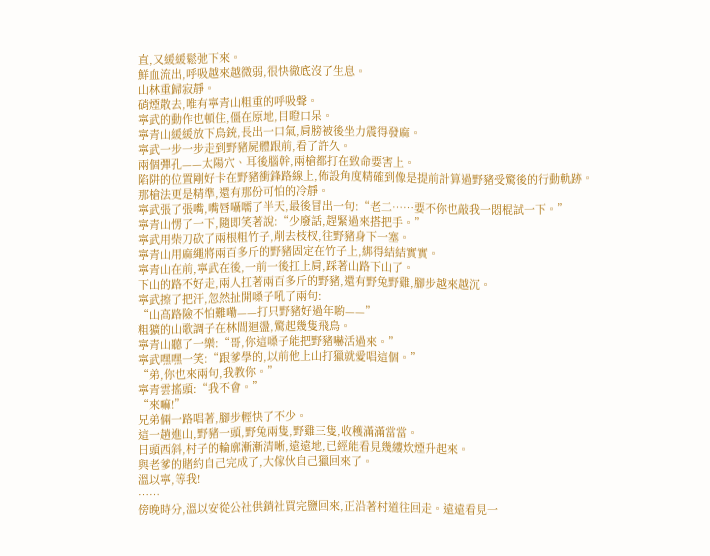直,又緩緩鬆弛下來。
鮮血流出,呼吸越來越微弱,很快徹底沒了生息。
山林重歸寂靜。
硝煙散去,唯有寧青山粗重的呼吸聲。
寧武的動作也頓住,僵在原地,目瞪口呆。
寧青山緩緩放下鳥銃,長出一口氣,肩膀被後坐力震得發麻。
寧武一步一步走到野豬屍體跟前,看了許久。
兩個彈孔——太陽穴、耳後腦幹,兩槍都打在致命要害上。
陷阱的位置剛好卡在野豬衝鋒路線上,佈設角度精確到像是提前計算過野豬受驚後的行動軌跡。
那槍法更是精準,還有那份可怕的冷靜。
寧武張了張嘴,嘴唇囁嚅了半天,最後冒出一句:“老二……要不你也敲我一悶棍試一下。”
寧青山愣了一下,隨即笑著說:“少廢話,趕緊過來搭把手。”
寧武用柴刀砍了兩根粗竹子,削去枝杈,往野豬身下一塞。
寧青山用麻繩將兩百多斤的野豬固定在竹子上,綁得結結實實。
寧青山在前,寧武在後,一前一後扛上肩,踩著山路下山了。
下山的路不好走,兩人扛著兩百多斤的野豬,還有野兔野雞,腳步越來越沉。
寧武擦了把汗,忽然扯開嗓子吼了兩句:
“山高路險不怕難嘞——打只野豬好過年喲——”
粗獷的山歌調子在林間迴盪,驚起幾隻飛鳥。
寧青山聽了一樂:“哥,你這嗓子能把野豬嚇活過來。”
寧武嘿嘿一笑:“跟爹學的,以前他上山打獵就愛唱這個。”
“弟,你也來兩句,我教你。”
寧青雲搖頭:“我不會。”
“來嘛!”
兄弟倆一路唱著,腳步輕快了不少。
這一趟進山,野豬一頭,野兔兩隻,野雞三隻,收穫滿滿當當。
日頭西斜,村子的輪廓漸漸清晰,遠遠地,已經能看見幾縷炊煙升起來。
與老爹的賭約自己完成了,大傢伙自己獵回來了。
溫以寧,等我!
……
傍晚時分,溫以安從公社供銷社買完鹽回來,正沿著村道往回走。遠遠看見一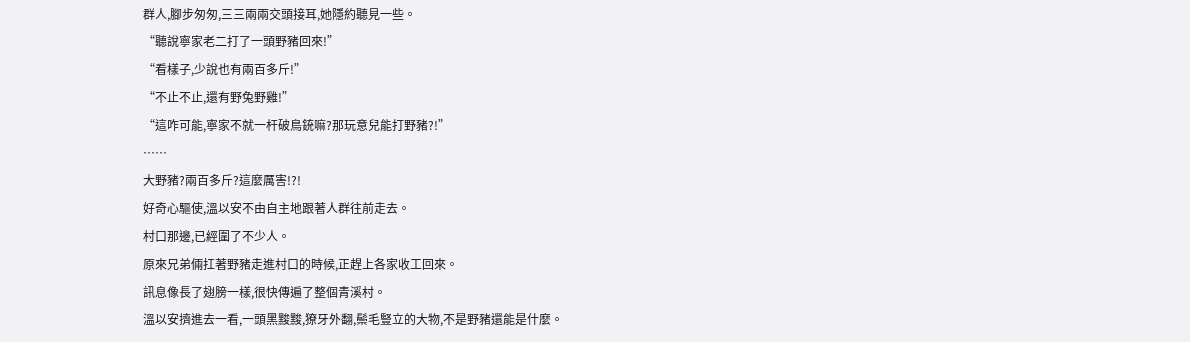群人,腳步匆匆,三三兩兩交頭接耳,她隱約聽見一些。
“聽說寧家老二打了一頭野豬回來!”
“看樣子,少說也有兩百多斤!”
“不止不止,還有野兔野雞!”
“這咋可能,寧家不就一杆破鳥銃嘛?那玩意兒能打野豬?!”
……
大野豬?兩百多斤?這麼厲害!?!
好奇心驅使,溫以安不由自主地跟著人群往前走去。
村口那邊,已經圍了不少人。
原來兄弟倆扛著野豬走進村口的時候,正趕上各家收工回來。
訊息像長了翅膀一樣,很快傳遍了整個青溪村。
溫以安擠進去一看,一頭黑黢黢,獠牙外翻,鬃毛豎立的大物,不是野豬還能是什麼。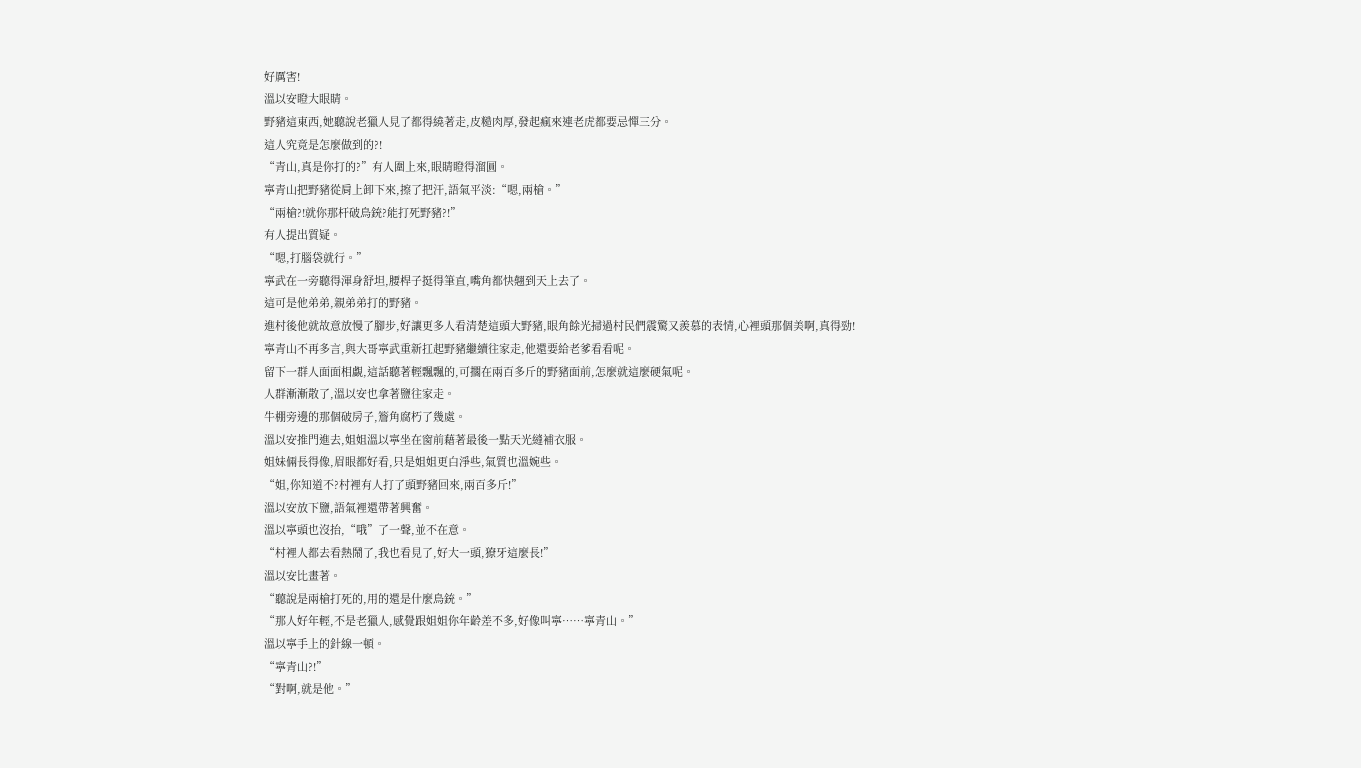好厲害!
溫以安瞪大眼睛。
野豬這東西,她聽說老獵人見了都得繞著走,皮糙肉厚,發起瘋來連老虎都要忌憚三分。
這人究竟是怎麼做到的?!
“青山,真是你打的?”有人圍上來,眼睛瞪得溜圓。
寧青山把野豬從肩上卸下來,擦了把汗,語氣平淡:“嗯,兩槍。”
“兩槍?!就你那杆破鳥銃?能打死野豬?!”
有人提出質疑。
“嗯,打腦袋就行。”
寧武在一旁聽得渾身舒坦,腰桿子挺得筆直,嘴角都快翹到天上去了。
這可是他弟弟,親弟弟打的野豬。
進村後他就故意放慢了腳步,好讓更多人看清楚這頭大野豬,眼角餘光掃過村民們震驚又羨慕的表情,心裡頭那個美啊,真得勁!
寧青山不再多言,與大哥寧武重新扛起野豬繼續往家走,他還要給老爹看看呢。
留下一群人面面相覷,這話聽著輕飄飄的,可擱在兩百多斤的野豬面前,怎麼就這麼硬氣呢。
人群漸漸散了,溫以安也拿著鹽往家走。
牛棚旁邊的那個破房子,簷角腐朽了幾處。
溫以安推門進去,姐姐溫以寧坐在窗前藉著最後一點天光縫補衣服。
姐妹倆長得像,眉眼都好看,只是姐姐更白淨些,氣質也溫婉些。
“姐,你知道不?村裡有人打了頭野豬回來,兩百多斤!”
溫以安放下鹽,語氣裡還帶著興奮。
溫以寧頭也沒抬,“哦”了一聲,並不在意。
“村裡人都去看熱鬧了,我也看見了,好大一頭,獠牙這麼長!”
溫以安比畫著。
“聽說是兩槍打死的,用的還是什麼鳥銃。”
“那人好年輕,不是老獵人,感覺跟姐姐你年齡差不多,好像叫寧……寧青山。”
溫以寧手上的針線一頓。
“寧青山?!”
“對啊,就是他。”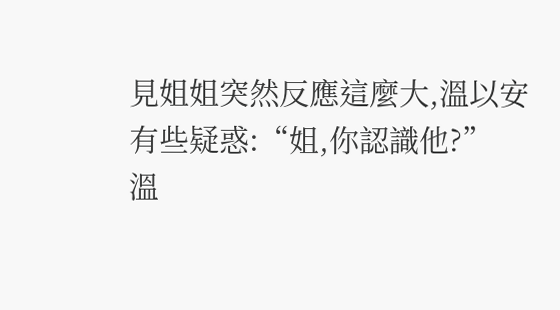見姐姐突然反應這麼大,溫以安有些疑惑:“姐,你認識他?”
溫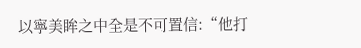以寧美眸之中全是不可置信:“他打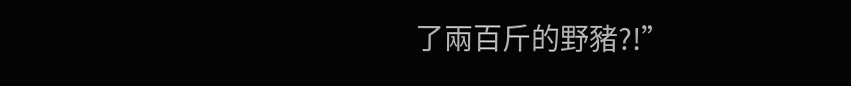了兩百斤的野豬?!”